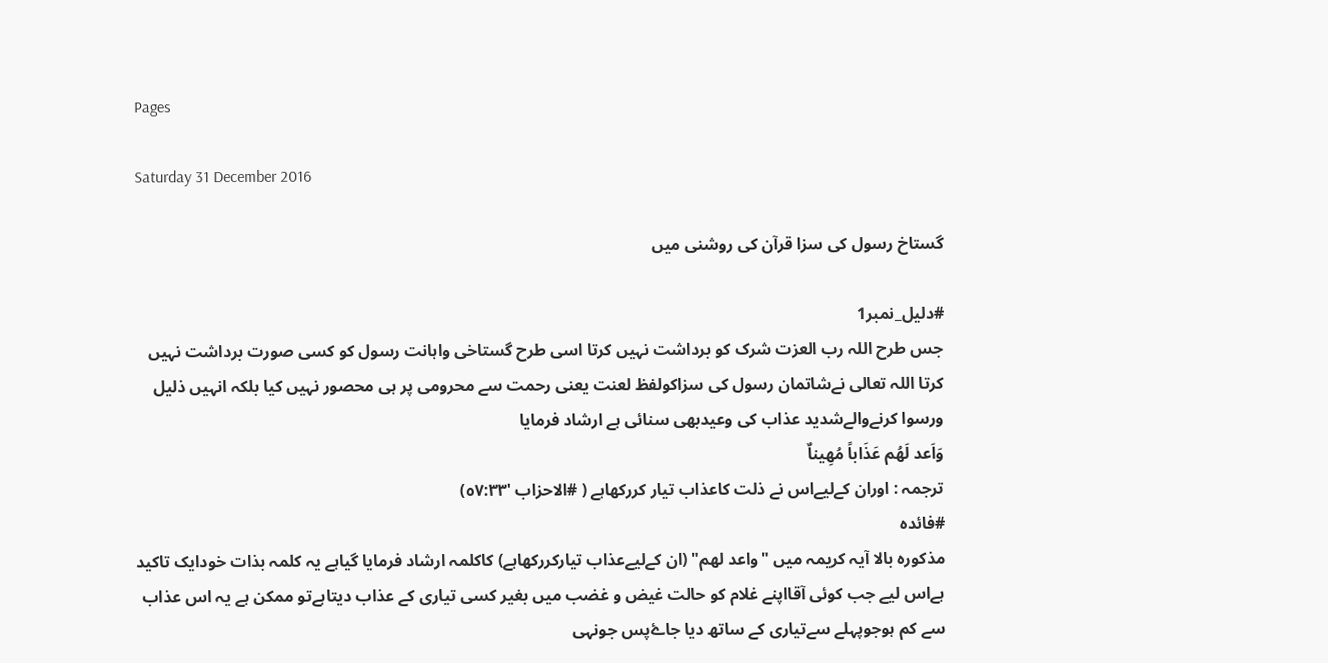Pages

Saturday 31 December 2016

گستاخ رسول کی سزا قرآن کی روشنی میں

#دلیل_نمبر1
جس طرح اللہ رب العزت شرک کو برداشت نہیں کرتا اسی طرح گستاخی واہانت رسول کو کسی صورت برداشت نہیں کرتا اللہ تعالی نےشاتمان رسول کی سزاکولفظ لعنت یعنی رحمت سے محرومی پر ہی محصور نہیں کیا بلکہ انہیں ذلیل ورسوا کرنےوالےشدید عذاب کی وعیدبھی سنائی ہے ارشاد فرمایا
وَاَعد لَهُم عَذَاباً مُهِيناٌ
ترجمہ : اوران کےلیےاس نے ذلت کاعذاب تیار کررکھاہے ( #الاحزاب '٥٧:٣٣)
#فائدہ
مذکورہ بالا آیہ کریمہ میں "واعد لھم" (ان کےلیےعذاب تیارکررکھاہے) کاکلمہ ارشاد فرمایا گیاہے یہ کلمہ بذات خودایک تاکید ہےاس لیے جب کوئی آقااپنے غلام کو حالت غیض و غضب میں بغیر کسی تیاری کے عذاب دیتاہےتو ممکن ہے یہ اس عذاب سے کم ہوجوپہلے سےتیاری کے ساتھ دیا جاۓپس جونہی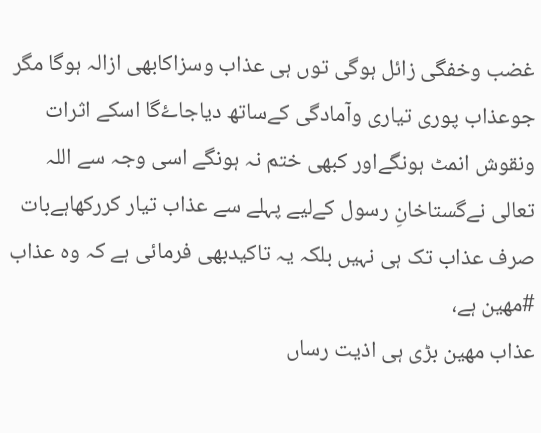غضب وخفگی زائل ہوگی توں ہی عذاب وسزاکابھی ازالہ ہوگا مگر جوعذاب پوری تیاری وآمادگی کےساتھ دیاجاۓگا اسکے اثرات ونقوش انمٹ ہونگےاور کبھی ختم نہ ہونگے اسی وجہ سے اللہ تعالی نےگستاخانِ رسول کےلیے پہلے سے عذاب تیار کررکھاہےبات صرف عذاب تک ہی نہیں بلکہ یہ تاکیدبھی فرمائی ہے کہ وہ عذاب #مھین ہے،
عذاب مھین بڑی ہی اذیت رساں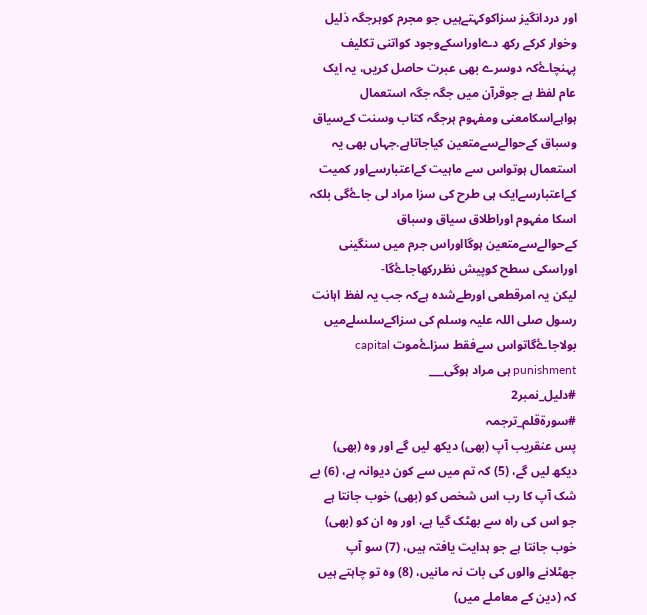اور دردانگیز سزاکوکہتےہیں جو مجرم کوہرجگہ ذلیل وخوار کرکے رکھ دےاوراسکےوجود کواتنی تکلیف پہنچاۓکہ دوسرے بھی عبرت حاصل کریں، یہ ایک عام لفظ ہے جوقرآن میں جگہ جگہ استعمال ہواہےاسکامعنی ومفہوم ہرجگہ کتاب وسنت کےسیاق وسباق کےحوالےسےمتعین کیاجاتاہے.جہاں بھی یہ استعمال ہوتواس سے ماہیت کےاعتبارسےاور کمیت کےاعتبارسےایک ہی طرح کی سزا مراد لی جاۓگی بلکہ اسکا مفہوم اوراطلاق سیاق وسباق کےحوالےسےمتعین ہوگااوراس جرم میں سنگینی اوراسکی سطح کوپیش نظررکھاجاۓگا-
لیکن یہ امرقطعی اورطےشدہ ہےکہ جب یہ لفظ اہانت رسول صلی اللہ علیہ وسلم کی سزاکےسلسلےمیں بولاجاۓگاتواس سےفقط سزاۓموت capital punishment ہی مراد ہوگی___
#دلیل_نمبر2
#سورۃقلم_ترجمہ
پس عنقریب آپ (بھی) دیکھ لیں گے اور وہ (بھی) دیکھ لیں گے، (5) کہ تم میں سے کون دیوانہ ہے، (6) بے شک آپ کا رب اس شخص کو (بھی) خوب جانتا ہے جو اس کی راہ سے بھٹک گیا ہے، اور وہ ان کو (بھی) خوب جانتا ہے جو ہدایت یافتہ ہیں، (7) سو آپ جھٹلانے والوں کی بات نہ مانیں، (8) وہ تو چاہتے ہیں کہ (دین کے معاملے میں)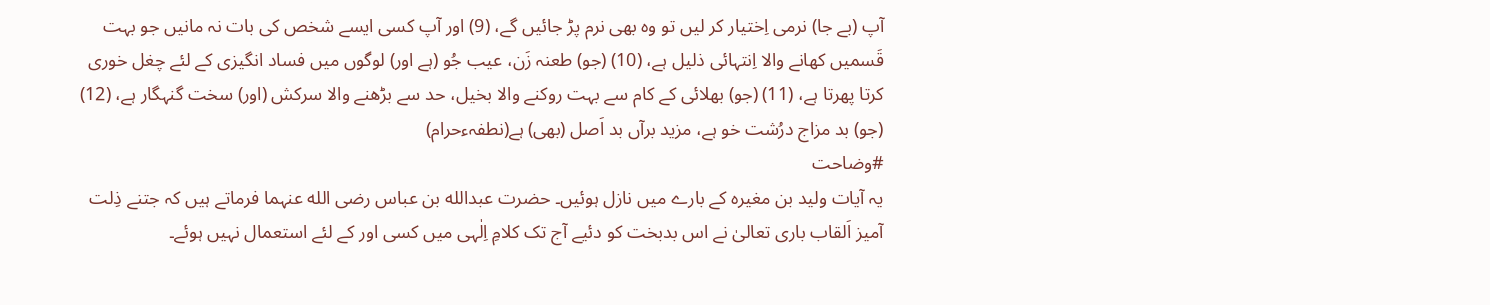آپ (بے جا) نرمی اِختیار کر لیں تو وہ بھی نرم پڑ جائیں گے، (9) اور آپ کسی ایسے شخص کی بات نہ مانیں جو بہت قَسمیں کھانے والا اِنتہائی ذلیل ہے، (10) (جو) طعنہ زَن، عیب جُو (ہے اور) لوگوں میں فساد انگیزی کے لئے چغل خوری کرتا پھرتا ہے، (11) (جو) بھلائی کے کام سے بہت روکنے والا بخیل، حد سے بڑھنے والا سرکش (اور) سخت گنہگار ہے، (12) (جو) بد مزاج درُشت خو ہے، مزید برآں بد اَصل (بھی) ہے(نطفہءحرام)
#وضاحت
یہ آیات ولید بن مغیرہ کے بارے میں نازل ہوئیں۔ حضرت عبدالله بن عباس رضی الله عنہما فرماتے ہیں کہ جتنے ذِلت آمیز اَلقاب باری تعالیٰ نے اس بدبخت کو دئیے آج تک کلامِ اِلٰہی میں کسی اور کے لئے استعمال نہیں ہوئے۔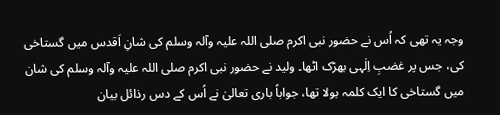وجہ یہ تھی کہ اُس نے حضور نبی اکرم صلی اللہ علیہ وآلہ وسلم کی شانِ اَقدس میں گستاخی کی، جس پر غضبِ اِلٰہی بھڑک اٹھا۔ ولید نے حضور نبی اکرم صلی اللہ علیہ وآلہ وسلم کی شان میں گستاخی کا ایک کلمہ بولا تھا، جواباً باری تعالیٰ نے اُس کے دس رذائل بیان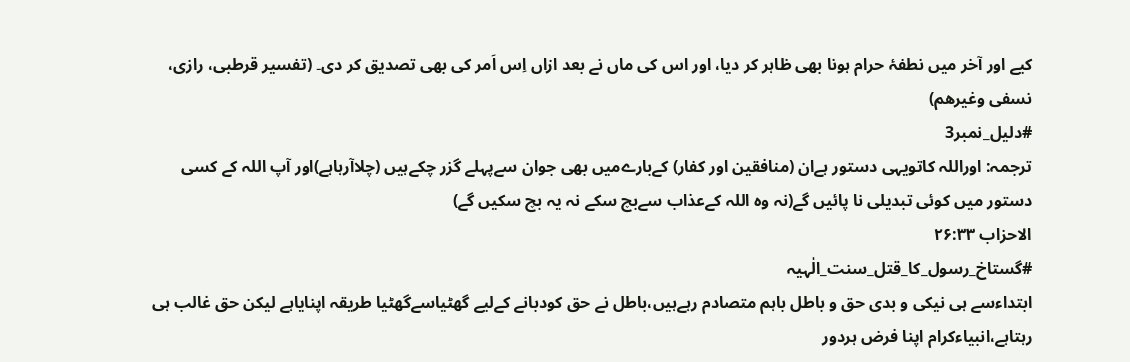کیے اور آخر میں نطفۂ حرام ہونا بھی ظاہر کر دیا، اور اس کی ماں نے بعد ازاں اِس اَمر کی بھی تصدیق کر دی۔ (تفسیر قرطبی، رازی، نسفی وغیرھم)
#دلیل_نمبر3
ترجمہ: اوراللہ کاتویہی دستور ہےان (منافقین اور کفار) کےبارےمیں بھی جوان سےپہلے گزر چکےہیں (چلاآرہاہے)اور آپ اللہ کے کسی دستور میں کوئی تبدیلی نا پائیں گے(نہ وہ اللہ کےعذاب سےبچ سکے نہ یہ بچ سکیں گے)
الاحزاب ۲۶:۳۳
#گستاخ_رسول_کا_قتل_سنت_الٰہیہ
ابتداءسے ہی نیکی و بدی حق و باطل باہم متصادم رہےہیں،باطل نے حق کودبانے کےلیے گھٹیاسےگھٹیا طریقہ اپنایاہے لیکن حق غالب ہی رہتاہے،انبیاءکرام اپنا فرض ہردور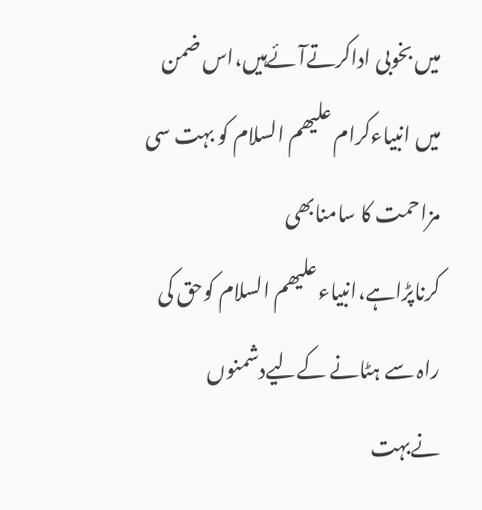میں بخوبی اداکرتےآئےہیں،اس ضمن میں انبیاءکرام علیھم السلام کو بہت سی مزاحمت کا سامنابھی کرناپڑاہے،انبیاءعلیھم السلام کوحق کی راہ سے ہٹانے کےلیےدشمنوں نےبہت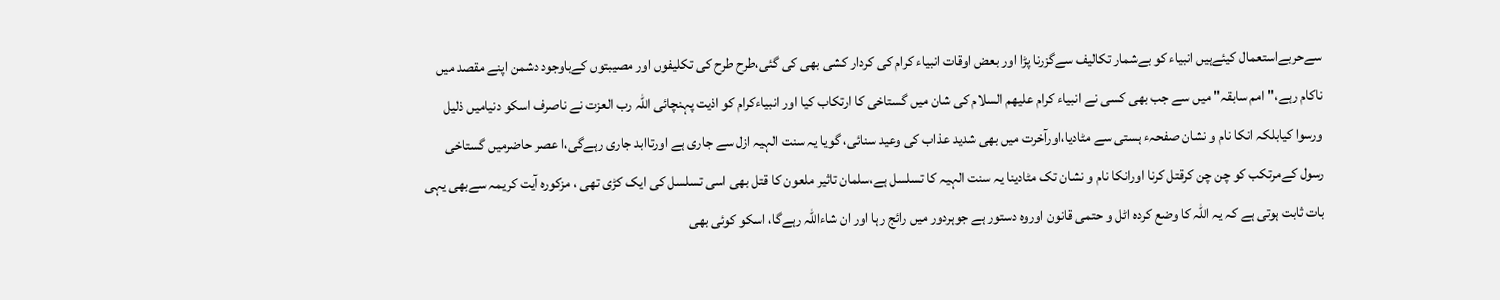سےحربےاستعمال کیئےہیں انبیاء کو بےشمار تکالیف سےگزرنا پڑا اور بعض اوقات انبیاء کرام کی کردار کشی بھی کی گئی،طرح طرح کی تکلیفوں اور مصیبتوں کےباوجود دشمن اپنے مقصد میں ناکام رہے،" امم سابقہ" میں سے جب بھی کسی نے انبیاء کرام علیھم السلام کی شان میں گستاخی کا ارتکاب کیا اور انبیاءکرام کو اذیت پہنچائی اللہ رب العزت نے ناصرف اسکو دنیامیں ذلیل ورسوا کیابلکہ انکا نام و نشان صفحہء ہستی سے مٹادیا،اورآخرت میں بھی شدید عذاب کی وعید سنائی، گویا یہ سنت الہیہ ازل سے جاری ہے اورتاابد جاری رہےگی،ا عصر حاضرمیں گستاخی رسول کےمرتکب کو چن چن کرقتل کرنا اورانکا نام و نشان تک مٹادینا یہ سنت الہیہ کا تسلسل ہے،سلمان تاثیر ملعون کا قتل بھی اسی تسلسل کی ایک کڑی تھی ، مزکورہ آیت کریمہ سےبھی یہی بات ثابت ہوتی ہے کہ یہ اللہ کا وضع کردہ اٹل و حتمی قانون اوروہ دستور ہے جوہردور میں رائج رہا اور ان شاءاللہ رہےگا، اسکو کوئی بھی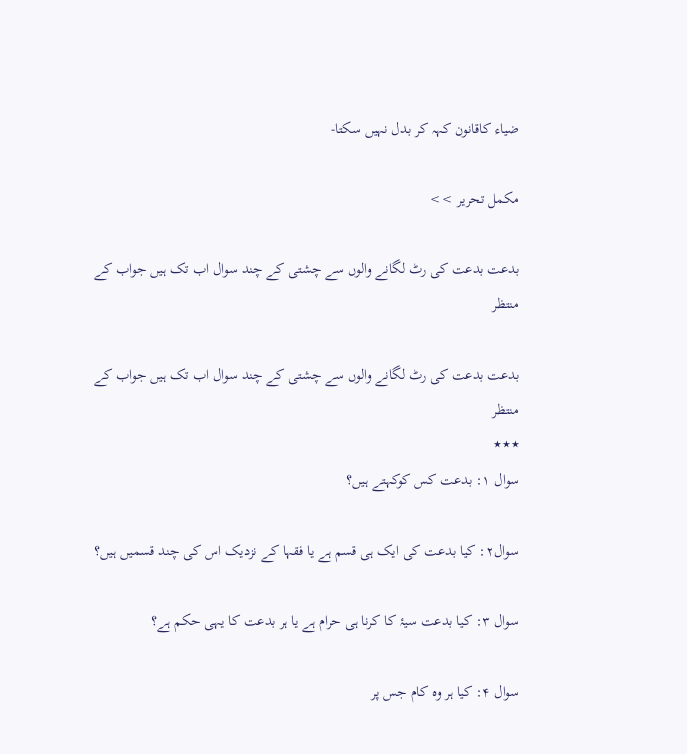ضیاء کاقانون کہہ کر بدل نہیں سکتا-

مکمل تحریر >>

بدعت بدعت کی رٹ لگانے والوں سے چشتی کے چند سوال اب تک ہیں جواب کے منتظر

بدعت بدعت کی رٹ لگانے والوں سے چشتی کے چند سوال اب تک ہیں جواب کے منتظر
٭٭٭
سوال ۱: بدعت کس کوکہتے ہیں؟

سوال۲: کیا بدعت کی ایک ہی قسم ہے یا فقہا کے نزدیک اس کی چند قسمیں ہیں؟

سوال ۳: کیا بدعت سیۂ کا کرنا ہی حرام ہے یا ہر بدعت کا یہی حکم ہے؟

سوال ۴: کیا ہر وہ کام جس پر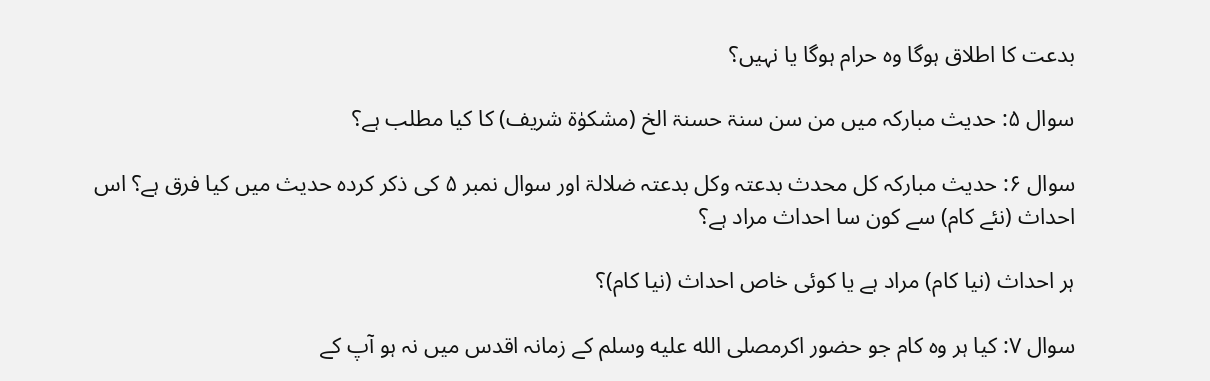بدعت کا اطلاق ہوگا وہ حرام ہوگا یا نہیں؟

سوال ۵: حدیث مبارکہ میں من سن سنۃ حسنۃ الخ (مشکوٰۃ شریف) کا کیا مطلب ہے؟

سوال ۶: حدیث مبارکہ کل محدث بدعتہ وکل بدعتہ ضلالۃ اور سوال نمبر ۵ کی ذکر کردہ حدیث میں کیا فرق ہے؟ اس احداث (نئے کام) سے کون سا احداث مراد ہے؟

ہر احداث (نیا کام) مراد ہے یا کوئی خاص احداث (نیا کام)؟

سوال ۷: کیا ہر وہ کام جو حضور اکرمصلى الله عليه وسلم کے زمانہ اقدس میں نہ ہو آپ کے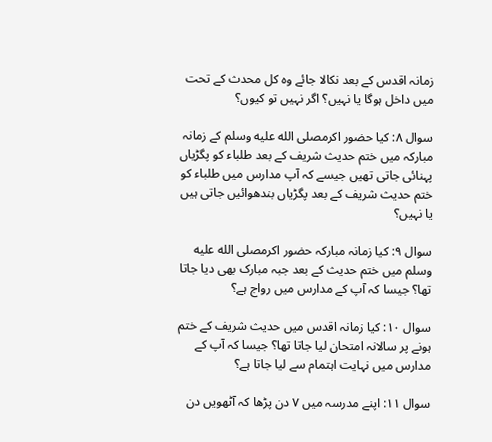زمانہ اقدس کے بعد نکالا جائے وہ کل محدث کے تحت میں داخل ہوگا یا نہیں؟ اگر نہیں تو کیوں؟

سوال ۸: کیا حضور اکرمصلى الله عليه وسلم کے زمانہ مبارکہ میں ختم حدیث شریف کے بعد طلباء کو پگڑیاں پہنائی جاتی تھیں جیسے کہ آپ مدارس میں طلباء کو ختم حدیث شریف کے بعد پگڑیاں بندھوائیں جاتی ہیں یا نہیں؟

سوال ۹: کیا زمانہ مبارکہ حضور اکرمصلى الله عليه وسلم میں ختم حدیث کے بعد جبہ مبارک بھی دیا جاتا تھا؟ جیسا کہ آپ کے مدارس میں رواج ہے؟

سوال ۱۰: کیا زمانہ اقدس میں حدیث شریف کے ختم ہونے پر سالانہ امتحان لیا جاتا تھا؟ جیسا کہ آپ کے مدارس میں نہایت اہتمام سے لیا جاتا ہے؟

سوال ۱۱: اپنے مدرسہ میں ۷ دن پڑھا کہ آٹھویں دن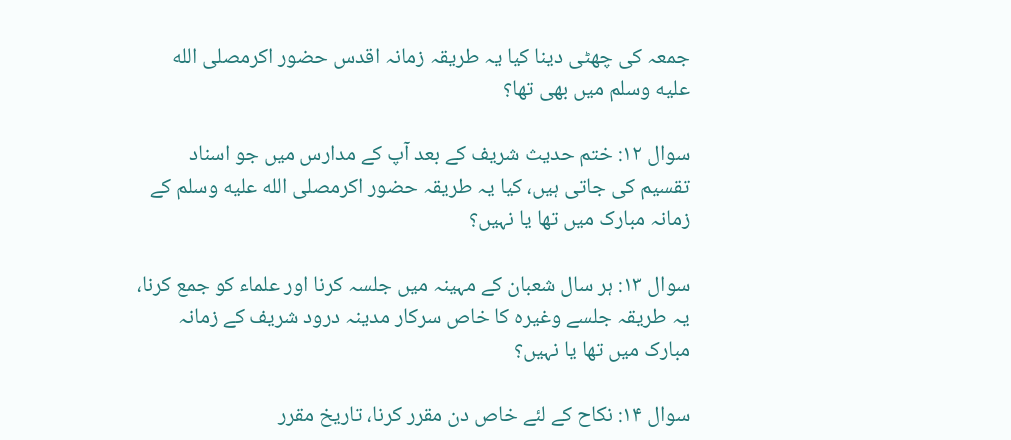جمعہ کی چھٹی دینا کیا یہ طریقہ زمانہ اقدس حضور اکرمصلى الله عليه وسلم میں بھی تھا؟

سوال ۱۲: ختم حدیث شریف کے بعد آپ کے مدارس میں جو اسناد تقسیم کی جاتی ہیں، کیا یہ طریقہ حضور اکرمصلى الله عليه وسلم کے زمانہ مبارک میں تھا یا نہیں؟

سوال ۱۳: ہر سال شعبان کے مہینہ میں جلسہ کرنا اور علماء کو جمع کرنا، یہ طریقہ جلسے وغیرہ کا خاص سرکار مدینہ درود شریف کے زمانہ مبارک میں تھا یا نہیں؟

سوال ۱۴: نکاح کے لئے خاص دن مقرر کرنا، تاریخ مقرر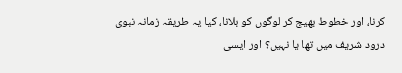کرنا، اور خطوط بھیج کر لوگوں کو بلانا، کیا یہ طریقہ زمانہ نبوی درود شریف میں تھا یا نہیں؟ اور ایسی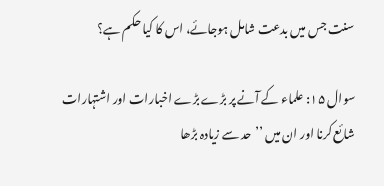سنت جس میں بدعت شامل ہوجائے، اس کا کیا حکم ہے؟

سوال ۱۵: علماء کے آنے پر بڑے بڑے اخبارات اور اشتہارات شائع کرنا اور ان میں ’’حد سے زیادہ بڑھا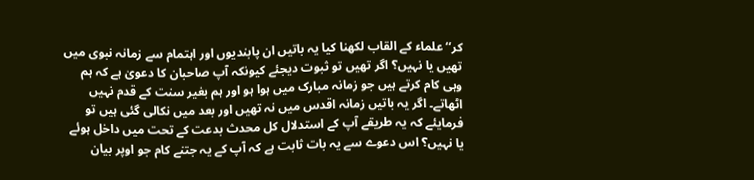کر‘‘ علماء کے القاب لکھنا کیا یہ باتیں ان پابندیوں اور اہتمام سے زمانہ نبوی میں تھیں یا نہیں؟ اگر تھیں تو ثبوت دیجئے کیونکہ آپ صاحبان کا دعویٰ ہے کہ ہم وہی کام کرتے ہیں جو زمانہ مبارک میں ہوا ہو اور ہم بغیر سنت کے قدم نہیں اٹھاتے۔ اگر یہ باتیں زمانہ اقدس میں نہ تھیں اور بعد میں نکالی گئی ہیں تو فرمایئے کہ یہ طریقے آپ کے استدلال کل محدث بدعت کے تحت میں داخل ہوئے یا نہیں؟ اس دعوے سے یہ بات ثابت ہے کہ آپ کے یہ جتنے کام جو اوپر بیان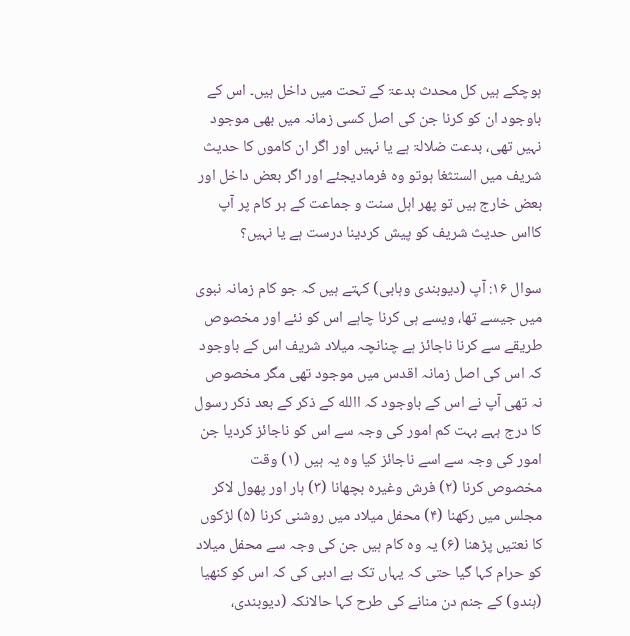ہوچکے ہیں کل محدث بدعۃ کے تحت میں داخل ہیں۔ اس کے باوجود ان کو کرنا جن کی اصل کسی زمانہ میں بھی موجود نہیں تھی، بدعت ضلالۃ ہے یا نہیں اور اگر ان کاموں کا حدیث شریف میں الستثغا ہوتو وہ فرمادیجئے اور اگر بعض داخل اور بعض خارج ہیں تو پھر اہل سنت و جماعت کے ہر کام پر آپ کااس حدیث شریف کو پیش کردینا درست ہے یا نہیں؟

سوال ۱۶: آپ (دیوبندی وہابی) کہتے ہیں کہ جو کام زمانہ نبوی میں جیسے تھا، ویسے ہی کرنا چاہے اس کو نئے اور مخصوص طریقے سے کرنا ناجائز ہے چنانچہ میلاد شریف اس کے باوجود کہ اس کی اصل زمانہ اقدس میں موجود تھی مگر مخصوص نہ تھی آپ نے اس کے باوجود کہ االله کے ذکر کے بعد ذکر رسول کا درج ہہے بہت کم امور کی وجہ سے اس کو ناجائز کردیا جن امور کی وجہ سے اسے ناجائز کیا وہ یہ ہیں (۱) وقت مخصوص کرنا (۲) فرش وغیرہ بچھانا (۳) ہار اور پھول لاکر مجلس میں رکھنا (۴) محفل میلاد میں روشنی کرنا (۵) لڑکوں کا نعتیں پڑھنا (۶) یہ وہ کام ہیں جن کی وجہ سے محفل میلاد کو حرام کہا گیا حتی کہ یہاں تک بے ادبی کی کہ اس کو کنھیا (ہندو) کے جنم دن منانے کی طرح کہا حالانکہ (دیوبندی،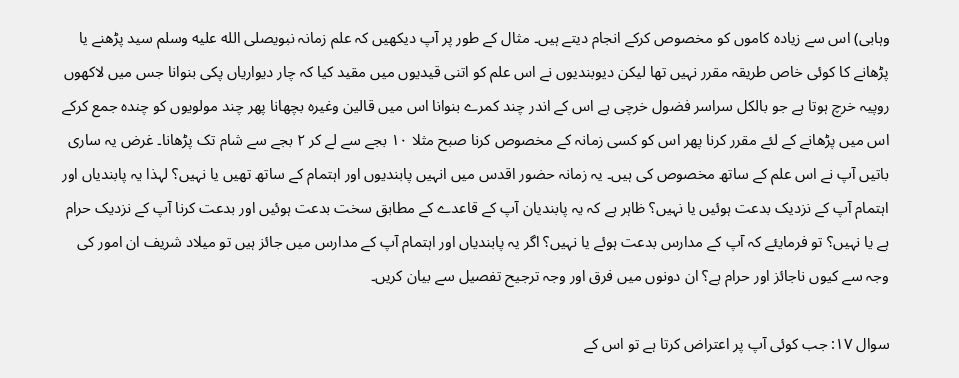وہابی) اس سے زیادہ کاموں کو مخصوص کرکے انجام دیتے ہیں۔ مثال کے طور پر آپ دیکھیں کہ علم زمانہ نبویصلى الله عليه وسلم سید پڑھنے یا پڑھانے کا کوئی خاص طریقہ مقرر نہیں تھا لیکن دیوبندیوں نے اس علم کو اتنی قیدیوں میں مقید کیا کہ چار دیواریاں پکی بنوانا جس میں لاکھوں روپیہ خرچ ہوتا ہے جو بالکل سراسر فضول خرچی ہے اس کے اندر چند کمرے بنوانا اس میں قالین وغیرہ بچھانا پھر چند مولویوں کو چندہ جمع کرکے اس میں پڑھانے کے لئے مقرر کرنا پھر اس کو کسی زمانہ کے مخصوص کرنا صبح مثلا ۱۰ بجے سے لے کر ۲ بجے سے شام تک پڑھانا۔ غرض یہ ساری باتیں آپ نے اس علم کے ساتھ مخصوص کی ہیں۔ یہ زمانہ حضور اقدس میں انہیں پابندیوں اور اہتمام کے ساتھ تھیں یا نہیں؟ لہذا یہ پابندیاں اور اہتمام آپ کے نزدیک بدعت ہوئیں یا نہیں؟ ظاہر ہے کہ یہ پابندیان آپ کے قاعدے کے مطابق سخت بدعت ہوئیں اور بدعت کرنا آپ کے نزدیک حرام ہے یا نہیں؟ تو فرمایئے کہ آپ کے مدارس بدعت ہوئے یا نہیں؟ اگر یہ پابندیاں اور اہتمام آپ کے مدارس میں جائز ہیں تو میلاد شریف ان امور کی وجہ سے کیوں ناجائز اور حرام ہے؟ ان دونوں میں فرق اور وجہ ترجیح تفصیل سے بیان کریں۔

سوال ۱۷: جب کوئی آپ پر اعتراض کرتا ہے تو اس کے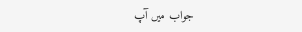جواب میں آپ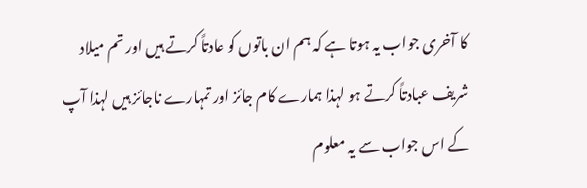کا آخری جواب یہ ہوتا ہے کہ ہم ان باتوں کو عادتاً کرتے ہیں اور تم میلاد شریف عبادتاً کرتے ہو لہذا ہمارے کام جائز اور تمہارے ناجائز ہیں لہذا آپ کے اس جواب سے یہ معلوم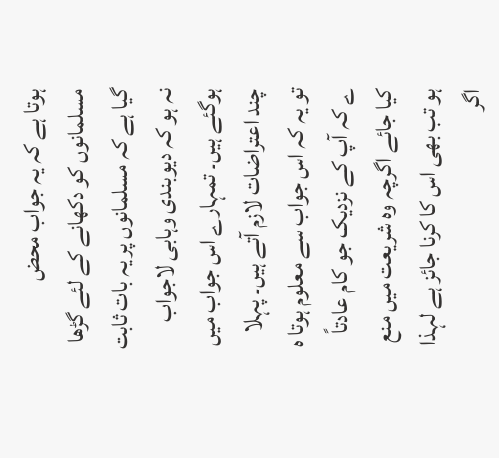ہوتا ہے کہ یہ جواب محض مسلمانوں کو دکھانے کے لئے گڑھا گیا ہے کہ مسلمانوں پر یہ بات ثابت نہ ہو کہ دیوبندی وہابی لاجواب ہوگئے ہیں۔ تمہارے اس جواب میں چند اعتراضات لازم آتے ہیں۔ پہلا تو یہ کہ اس جواب سے معلوم ہوتا ہ ے کہ آپ کے نزدیک جو کام عادتاً کیا جائے اگرچہ وہ شریعت میں منع ہو تب بھی اس کا کرنا جائز ہے لہذا اگر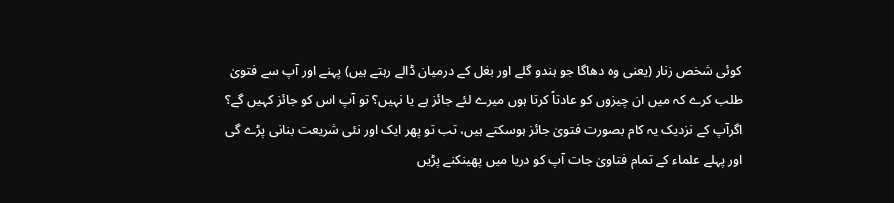کوئی شخص زنار (یعنی وہ دھاگا جو ہندو گلے اور بغل کے درمیان ڈالے رہتے ہیں) پہنے اور آپ سے فتویٰ طلب کرے کہ میں ان چیزوں کو عادتاً کرتا ہوں میرے لئے جائز ہے یا نہیں؟ تو آپ اس کو جائز کہیں گے؟ اگرآپ کے نزدیک یہ کام بصورت فتویٰ جائز ہوسکتے ہیں، تب تو پھر ایک اور نئی شریعت بنانی پڑے گی اور پہلے علماء کے تمام فتاویٰ جات آپ کو دریا میں پھینکنے پڑیں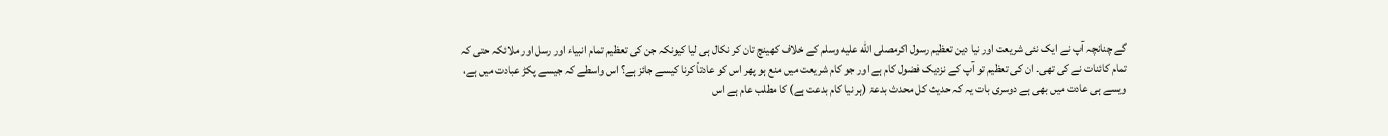گے چنانچہ آپ نے ایک نئی شریعت اور نیا دین تعظیم رسول اکرمصلى الله عليه وسلم کے خلاف کھینچ تان کر نکال ہی لیا کیونکہ جن کی تعظیم تمام انبیاء اور رسل اور ملائکہ حتی کہ تمام کائنات نے کی تھی۔ ان کی تعظیم تو آپ کے نزدیک فضول کام ہے اور جو کام شریعت میں منع ہو پھر اس کو عادتاً کرنا کیسے جائز ہے؟ اس واسطے کہ جیسے پکڑ عبادت میں ہے، ویسے ہی عادت میں بھی ہے دوسری بات یہ کہ حدیث کل محدث بدعۃ (ہر نیا کام بدعت ہے) کا مطلب عام ہے اس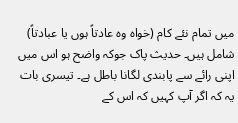میں تمام نئے کام (خواہ وہ عادتاً ہوں یا عبادتاً) شامل ہیں۔ حدیث پاک جوکہ واضح ہو اس میں اپنی رائے سے پابندی لگانا باطل ہے۔ تیسری بات یہ کہ اگر آپ کہیں کہ اس کے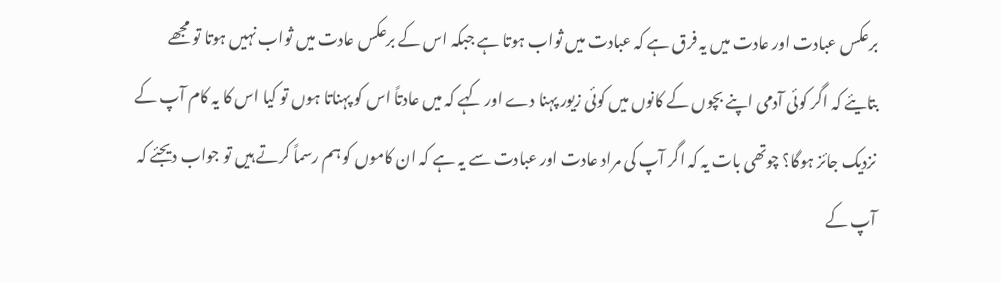برعکس عبادت اور عادت میں یہ فرق ہے کہ عبادت میں ثواب ہوتا ہے جبکہ اس کے برعکس عادت میں ثواب نہیں ہوتا تو مجھے بتایئے کہ اگر کوئی آدمی اپنے بچوں کے کانوں میں کوئی زیور پہنا دے اور کہے کہ میں عادتاً اس کو پہناتا ہوں تو کیا اس کا یہ کام آپ کے نزدیک جائز ہوگا؟ چوتھی بات یہ کہ اگر آپ کی مراد عادت اور عبادت سے یہ ہے کہ ان کاموں کو ہم رسماً کرتے ہیں تو جواب دیجئے کہ آپ کے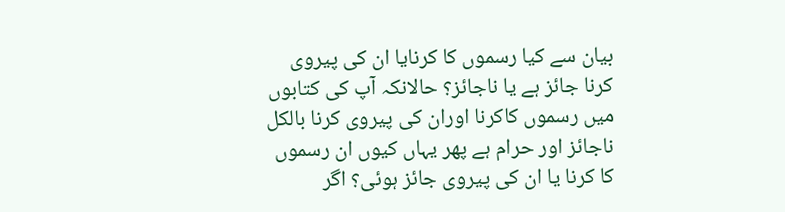بیان سے کیا رسموں کا کرنایا ان کی پیروی کرنا جائز ہے یا ناجائز؟ حالانکہ آپ کی کتابوں میں رسموں کاکرنا اوران کی پیروی کرنا بالکل ناجائز اور حرام ہے پھر یہاں کیوں ان رسموں کا کرنا یا ان کی پیروی جائز ہوئی؟ اگر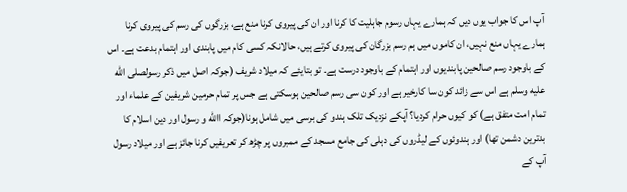آپ اس کا جواب یوں دیں کہ ہمارے یہاں رسوم جاہلیت کا کرنا اور ان کی پیروی کرنا منع ہے، بزرگوں کی رسم کی پیروی کرنا ہمارے یہاں منع نہیں، ان کاموں میں ہم رسم بزرگان کی پیروی کرتے ہیں، حالانکہ کسی کام میں پابندی اور اہتمام بدعت ہے۔ اس کے باوجود رسم صالحین پابندیوں اور اہتمام کے باوجود درست ہے۔ تو بتایئے کہ میلاد شریف (جوکہ اصل میں ذکر رسولصلى الله عليه وسلم ہے اس سے زائد کون سا کارخیر ہے اور کون سی رسم صالحین ہوسکتی ہے جس پر تمام حرمین شریفین کے علماء اور تمام امت متفق ہے) کو کیوں حرام کردیا؟ آپکے نزدیک تلک ہندو کی برسی میں شامل ہونا(جوکہ االله و رسول اور دین اسلام کا بدترین دشمن تھا) اور ہندوئوں کے لیڈروں کی دہلی کی جامع مسجد کے ممبروں پر چڑھ کر تعریفیں کرنا جائز ہے اور میلاد رسول آپ کے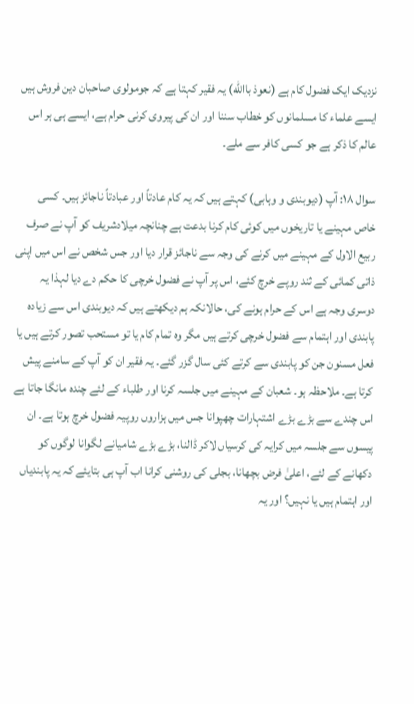نزدیک ایک فضول کام ہے (نعوذ باالله) یہ فقیر کہتا ہے کہ جومولوی صاحبان دین فروش ہیں ایسے علماء کا مسلمانوں کو خطاب سننا اور ان کی پیروی کرنی حرام ہے، ایسے ہی ہر اس عالم کا ذکر ہے جو کسی کافر سے ملے۔

سوال ۱۸: آپ (دیوبندی و وہابی) کہتے ہیں کہ یہ کام عادتاً اور عبادتاً ناجائز ہیں۔ کسی خاص مہینے یا تاریخوں میں کوئی کام کرنا بدعت ہے چنانچہ میلادشریف کو آپ نے صرف ربیع الاول کے مہینے میں کرنے کی وجہ سے ناجائز قرار دیا اور جس شخص نے اس میں اپنی ذاتی کمائی کے ثند روپے خرچ کئے، اس پر آپ نے فضول خرچی کا حکم دے دیا لہذا یہ دوسری وجہ ہے اس کے حرام ہونے کی، حالانکہ ہم دیکھتے ہیں کہ دیوبندی اس سے زیادہ پابندی اور اہتمام سے فضول خرچی کرتے ہیں مگر وہ تمام کام یا تو مستحب تصور کرتے ہیں یا فعل مسنون جن کو پابندی سے کرتے کئی سال گزر گئے۔ یہ فقیر ان کو آپ کے سامنے پیش کرتا ہے۔ ملاحظہ ہو۔ شعبان کے مہینے میں جلسہ کرنا اور طلباء کے لئے چندہ مانگا جاتا ہے اس چندے سے بڑے بڑے اشتہارات چھپوانا جس میں ہزاروں روپیہ فضول خرچ ہوتا ہے۔ ان پیسوں سے جلسہ میں کرایہ کی کرسیاں لاکر ڈالنا، بڑے بڑے شامیانے لگوانا لوگوں کو دکھانے کے لئے، اعلیٰ فرض بچھانا، بجلی کی روشنی کرانا اب آپ ہی بتایئے کہ یہ پابندیاں اور اہتمام ہیں یا نہیں؟ اور یہ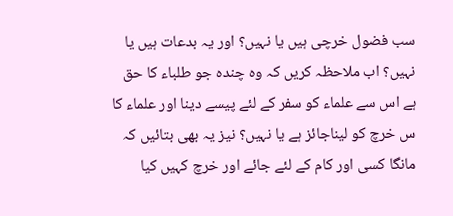سب فضول خرچی ہیں یا نہیں؟ اور یہ بدعات ہیں یا نہیں؟ اب ملاحظہ کریں کہ وہ چندہ جو طلباء کا حق ہے اس سے علماء کو سفر کے لئے پیسے دینا اور علماء کا س خرچ کو لیناجائز ہے یا نہیں؟ نیز یہ بھی بتائیں کہ مانگا کسی اور کام کے لئے جائے اور خرچ کہیں کیا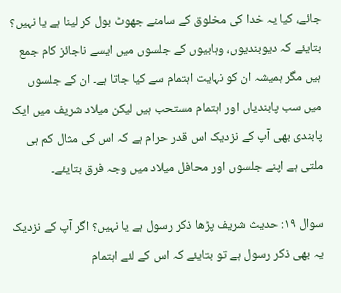جائے، کیا یہ خدا کی مخلوق کے سامنے جھوٹ بول کر لینا ہے یا نہیں؟ بتایئے کہ دیوبندیوں، وہابیوں کے جلسوں میں ایسے ناجائز کام جمع ہیں مگر ہمیشہ ان کو نہایت اہتمام سے کیا جاتا ہے۔ ان کے جلسوں میں سب پابندیاں اور اہتمام مستحب ہیں لیکن میلاد شریف میں ایک پابندی بھی آپ کے نزدیک اس قدر حرام ہے کہ اس کی مثال کم ہی ملتی ہے اپنے جلسوں اور محافل میلاد میں وجہ فرق بتایئے۔

سوال ۱۹: حدیث شریف پڑھا ذکر رسول ہے یا نہیں؟ اگر آپ کے نزدیک یہ بھی ذکر رسول ہے تو بتایئے کہ اس کے لئے اہتمام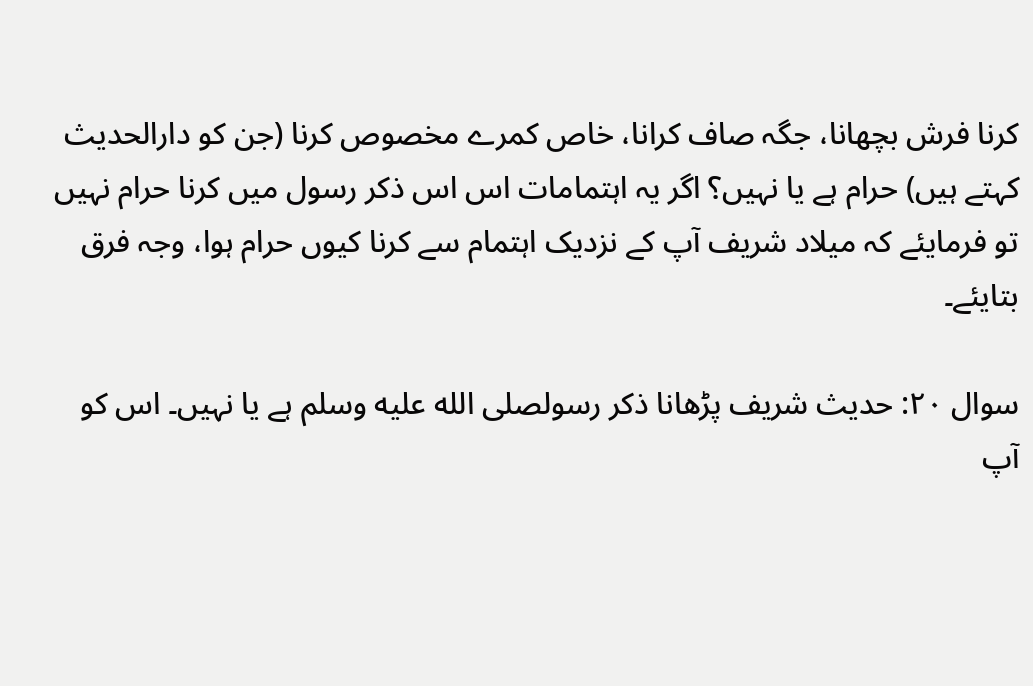کرنا فرش بچھانا، جگہ صاف کرانا، خاص کمرے مخصوص کرنا (جن کو دارالحدیث کہتے ہیں) حرام ہے یا نہیں؟ اگر یہ اہتمامات اس اس ذکر رسول میں کرنا حرام نہیں تو فرمایئے کہ میلاد شریف آپ کے نزدیک اہتمام سے کرنا کیوں حرام ہوا، وجہ فرق بتایئے۔

سوال ۲۰: حدیث شریف پڑھانا ذکر رسولصلى الله عليه وسلم ہے یا نہیں۔ اس کو آپ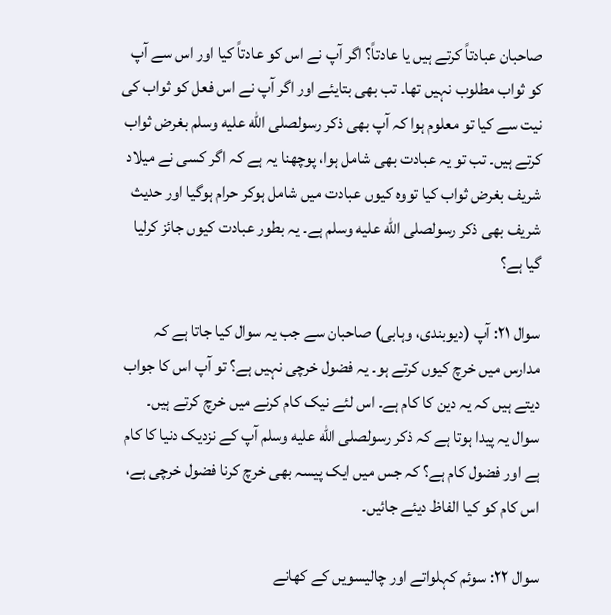صاحبان عبادتاً کرتے ہیں یا عادتاً؟ اگر آپ نے اس کو عادتاً کیا اور اس سے آپ کو ثواب مطلوب نہیں تھا۔ تب بھی بتایئے اور اگر آپ نے اس فعل کو ثواب کی نیت سے کیا تو معلوم ہوا کہ آپ بھی ذکر رسولصلى الله عليه وسلم بغرض ثواب کرتے ہیں۔ تب تو یہ عبادت بھی شامل ہوا، پوچھنا یہ ہے کہ اگر کسی نے میلاد شریف بغرض ثواب کیا تووہ کیوں عبادت میں شامل ہوکر حرام ہوگیا اور حدیث شریف بھی ذکر رسولصلى الله عليه وسلم ہے۔ یہ بطور عبادت کیوں جائز کرلیا گیا ہے؟

سوال ۲۱: آپ (دیوبندی، وہابی) صاحبان سے جب یہ سوال کیا جاتا ہے کہ مدارس میں خرچ کیوں کرتے ہو۔ یہ فضول خرچی نہیں ہے؟ تو آپ اس کا جواب دیتے ہیں کہ یہ دین کا کام ہے۔ اس لئے نیک کام کرنے میں خرچ کرتے ہیں۔ سوال یہ پیدا ہوتا ہے کہ ذکر رسولصلى الله عليه وسلم آپ کے نزدیک دنیا کا کام ہے اور فضول کام ہے؟ کہ جس میں ایک پیسہ بھی خرچ کرنا فضول خرچی ہے، اس کام کو کیا الفاظ دیئے جائیں۔

سوال ۲۲: سوئم کہلواتے اور چالیسویں کے کھانے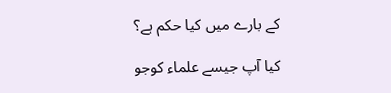کے بارے میں کیا حکم ہے؟

کیا آپ جیسے علماء کوجو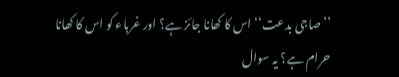’’صاجی بدعت‘‘ اس کا کھانا جائز ہے؟ اور غرباء کو اس کا کھانا حرام ہے؟ یہ سوال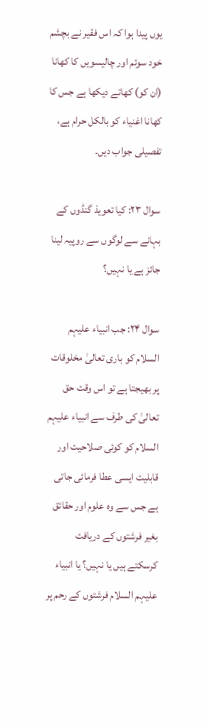یوں پیدا ہوا کہ اس فقیر نے بچشم خود سوئم اور چالیسویں کا کھانا (ان کو) کھاتے دیکھا ہے جس کا کھانا اغنیاء کو بالکل حرام ہے، تفصیلی جواب دیں۔

سوال ۲۳: کیا تعویذ گنڈوں کے بہانے سے لوگوں سے روپیہ لینا جائز ہے یا نہیں؟

سوال ۲۴: جب انبیاء علیہم السلام کو باری تعالیٰ مخلوقات پر بھیجتا ہے تو اس وقت حق تعالیٰ کی طرف سے انبیاء علیہم السلام کو کوئی صلاحیت اور قابلیت ایسی عطا فرمائی جاتی ہے جس سے وہ علوم اور حقائق بغیر فرشتوں کے دریافت کرسکتے ہیں یا نہیں؟ یا انبیاء علیہم السلام فرشتوں کے رحم پر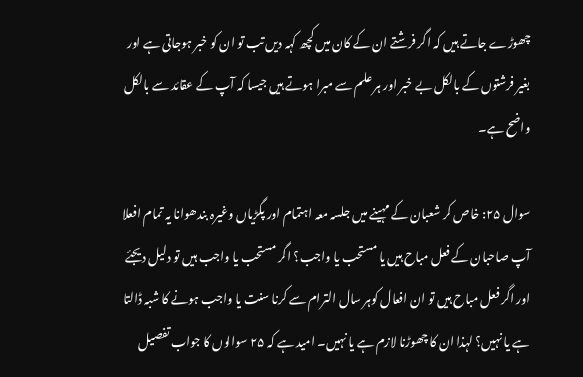چھوڑے جاتے ہیں کہ اگر فرشتے ان کے کان میں کچھ کہہ دیں تب تو ان کو خبر ہوجاتی ہے اور بغیر فرشتوں کے بالکل بے خبر اور ہر علم سے مبرا ہوتے ہیں جیسا کہ آپ کے عقائد سے بالکل واضح ہے۔

سوال ۲۵: خاص کر شعبان کے مہینے میں جلسہ معہ اہتمام اور پگڑیاں وغیرہ بندھوانا یہ تمام افعلا آپ صاحبان کے فعل مباح ہیں یا مستحب یا واجب؟ اگر مستحب یا واجب ہیں تو دلیل دیجئے اور اگر فعل مباح ہیں تو ان افعال کوہر سال الترام سے کرنا سنت یا واجب ہونے کا شبہ ڈالتا ہے یا نہیں؟ لہذا ان کا چھوڑنا لازم ہے یا نہیں۔ امید ہے کہ ۲۵ سوالوں کا جواب تفصیل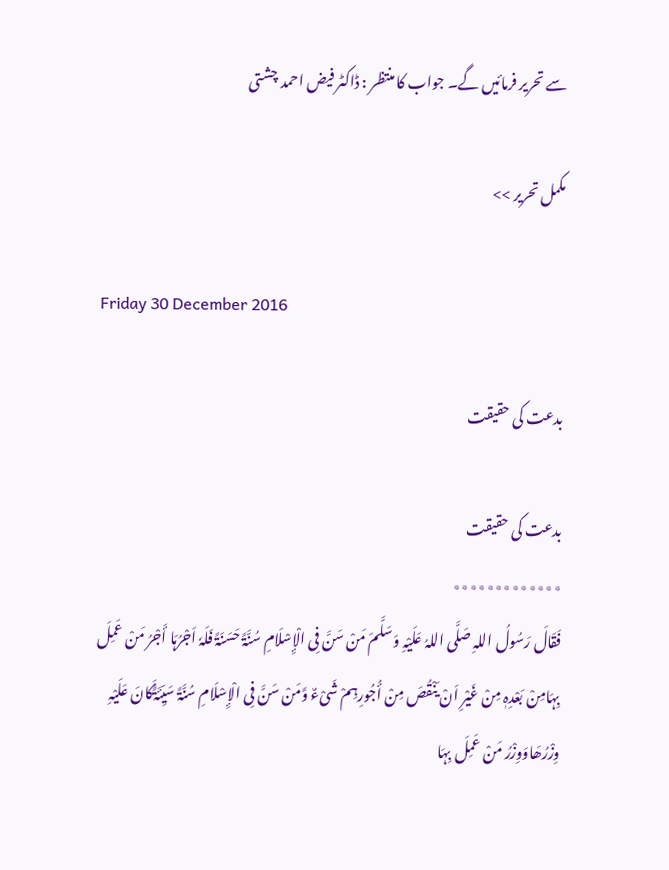سے تحریر فرمائیں گے۔ جواب کا منتظر : ڈاکٹر فیض احمد چشتی

مکمل تحریر >>

Friday 30 December 2016

بدعت کی حقیقت

بدعت کی حقیقت
٭٭٭٭٭٭٭٭٭٭٭٭٭
فَقَالَ رَسُولُ اللہِ صَلَّی اللہُ عَلَیْہِ وَسَلَّمَ مَنْ سَنَّ فِی الْإِسْلَامِ سُنَّۃً حَسَنَۃً فَلَہٗ اَجْرُہَا أَجْرُ مَنْ عَمِلَ بِہَامِنْ بَعْدِہٖ مِنْ غَیْرِ اَنْ یَنْقُصَ مِنْ أُجُورِہِمْ شَیْءٌ وَّمَنْ سَنَّ فِی الْإِسْلَامِ سُنَّۃً سَیِّئَۃًُکَانَ عَلَیْہِ وِزْرُھَاوَوِزْرُ مَنْ عَمِلَ بِہَا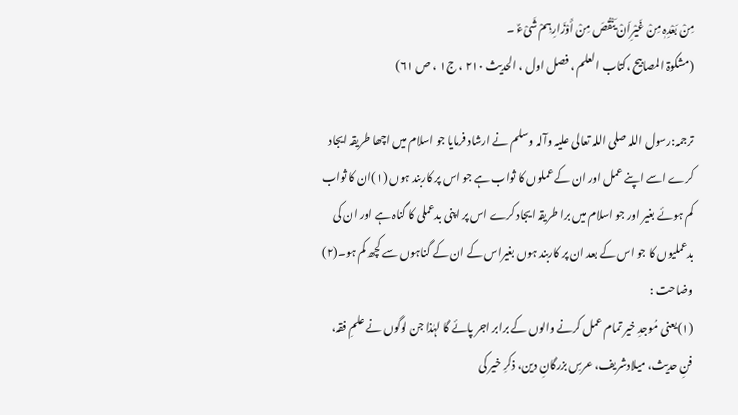مِنْ بَعْدِہٖ مِنْ غَیْرِاَنْ یَنْقُصَ مِنْ أَوْزَارِہِمْ شَیْءٌ ۔
(مشکوۃ المصابیح ،کتاب العلم ، فصل اول ، الحدیث ۲۱۰ ، ج۱ ، ص ۶۱)

ترجمہ:رسول اللہ صلی اللہ تعالی علیہ وآلہ وسلم نے ارشاد فرمایا جو اسلام میں اچھا طریقہ ایجاد کرے اسے اپنے عمل اور ان کے عملوں کا ثواب ہے جو اس پر کاربند ہوں (۱)ان کا ثواب کم ہوئے بغیر اور جو اسلام میں برا طریقہ ایجاد کرے اس پر اپنی بدعملی کا گناہ ہے اور ان کی بدعملیوں کا جو اس کے بعد ان پر کاربند ہوں بغیراس کے ان کے گناہوں سے کچھ کم ہو۔(۲)
وضاحت :
(۱)یعنی مُوجدِ خیر تمام عمل کرنے والوں کے برابر اجر پائے گا لہٰذا جن لوگوں نے علمِ فقہ، فنِ حدیث، میلادشریف، عرسِ بزرگانِ دین، ذکرِ خیر کی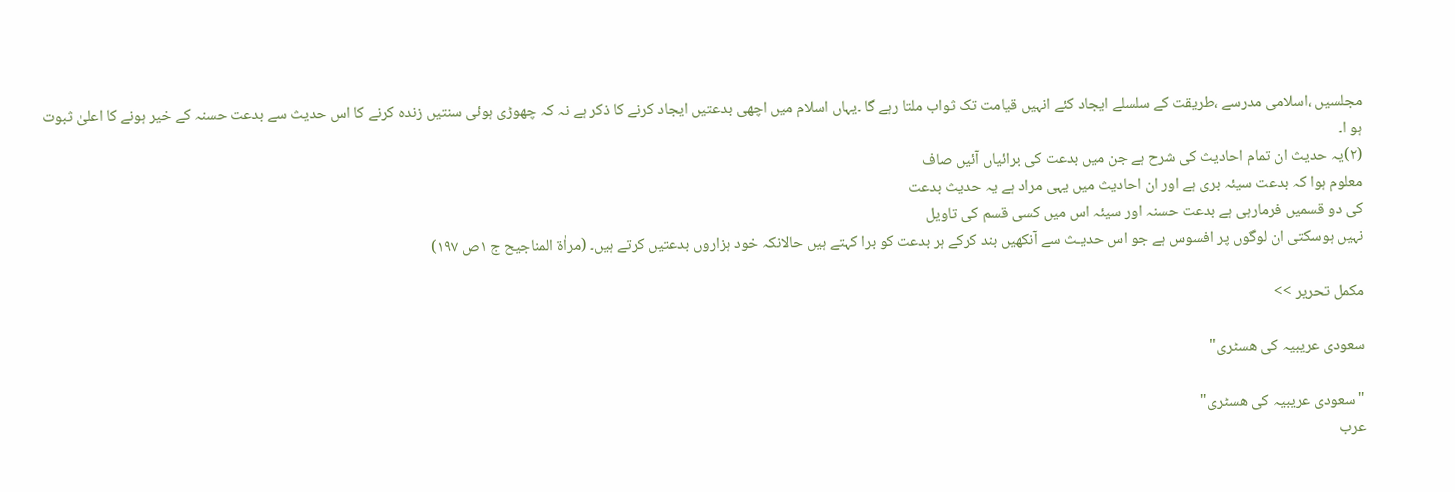مجلسیں ،اسلامی مدرسے ،طریقت کے سلسلے ایجاد کئے انہیں قیامت تک ثواب ملتا رہے گا ۔یہاں اسلام میں اچھی بدعتیں ایجاد کرنے کا ذکر ہے نہ کہ چھوڑی ہوئی سنتیں زندہ کرنے کا اس حدیث سے بدعت حسنہ کے خیر ہونے کا اعلیٰ ثبوت ہو ا۔
(۲)یہ حدیث ان تمام احادیث کی شرح ہے جن میں بدعت کی برائیاں آئیں صاف
معلوم ہوا کہ بدعت سیئہ بری ہے اور ان احادیث میں یہی مراد ہے یہ حدیث بدعت
کی دو قسمیں فرمارہی ہے بدعت حسنہ اور سیئہ اس میں کسی قسم کی تاویل
نہیں ہوسکتی ان لوگوں پر افسوس ہے جو اس حدیـث سے آنکھیں بند کرکے ہر بدعت کو برا کہتے ہیں حالانکہ خود ہزاروں بدعتیں کرتے ہیں۔ (مراٰۃ المناجیح ج ۱ص ۱۹۷)

مکمل تحریر >>

سعودی عریبیہ کی هسٹری"

"سعودی عریبیہ کی هسٹری"
عرب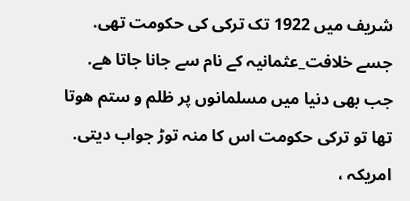شریف میں 1922 تک ترکی کی حکومت تهی.
جسے خلافت_عثمانیہ کے نام سے جانا جاتا هے.
جب بهی دنیا میں مسلمانوں پر ظلم و ستم هوتا تها تو ترکی حکومت اس کا منہ توڑ جواب دیتی.
امریکہ ،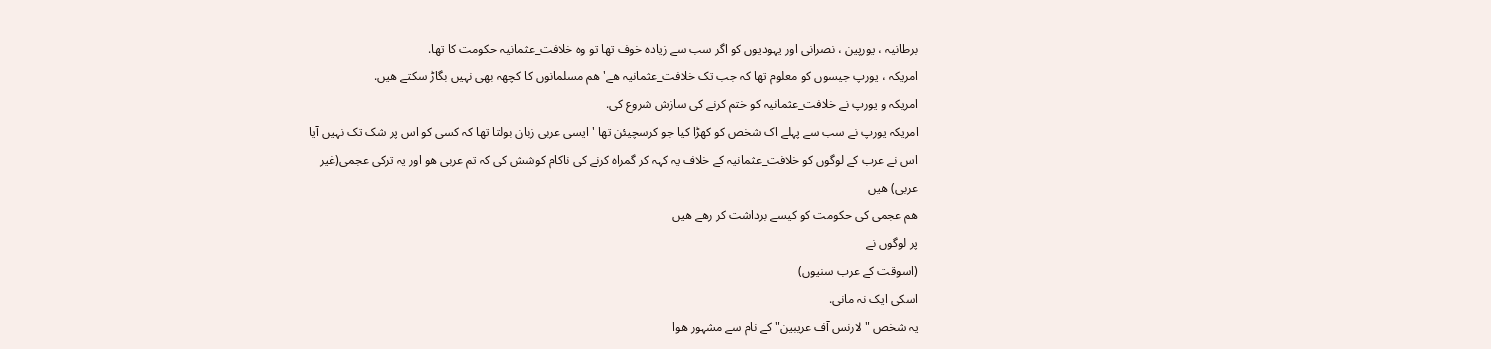برطانیہ ، یورپین ، نصرانی اور یہودیوں کو اگر سب سے زیادہ خوف تها تو وہ خلافت_عثمانیہ حکومت کا تها.
امریکہ ، یورپ جیسوں کو معلوم تها کہ جب تک خلافت_عثمانیہ هے' هم مسلمانوں کا کچهہ بهی نہیں بگاڑ سکتے هیں.
امریکہ و یورپ نے خلافت_عثمانیہ کو ختم کرنے کی سازش شروع کی.
امریکہ یورپ نے سب سے پہلے اک شخص کو کهڑا کیا جو کرسچیئن تها ' ایسی عربی زبان بولتا تها کہ کسی کو اس پر شک تک نہیں آیا
اس نے عرب کے لوگوں کو خلافت_عثمانیہ کے خلاف یہ کہہ کر گمراہ کرنے کی ناکام کوشش کی کہ تم عربی هو اور یہ ترکی عجمی(غیر عربی) هیں
هم عجمی کی حکومت کو کیسے برداشت کر رهے هیں
پر لوگوں نے
(اسوقت کے عرب سنیوں)
اسکی ایک نہ مانی.
یہ شخص "لارنس آف عریبین" کے نام سے مشہور هوا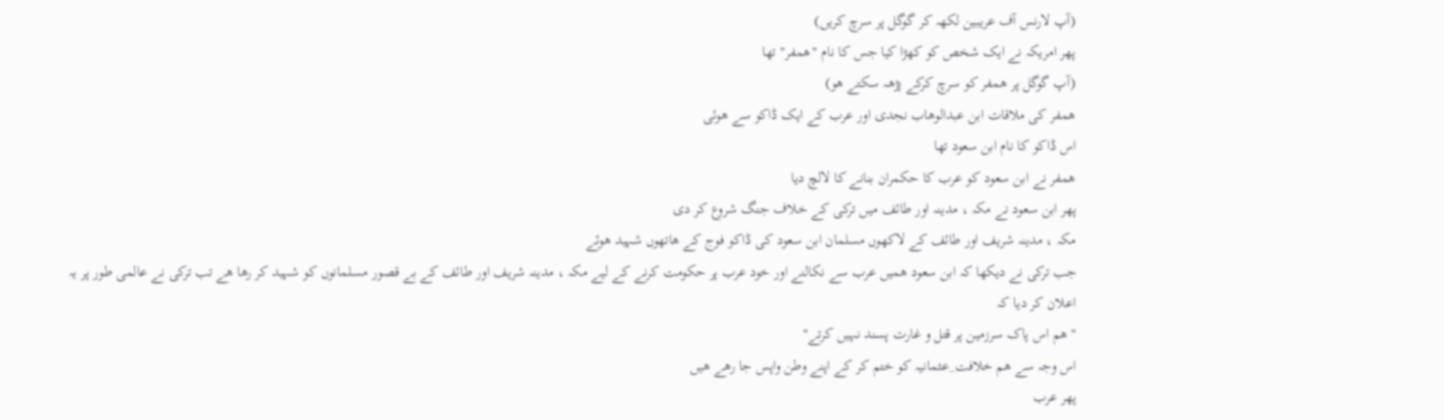(آپ لارنس آف عریبین لکهہ کر گوگل پر سرچ کریں)
پهر امریکہ نے ایک شخص کو کهڑا کیا جس کا نام "همفر" تها
(آپ گوگل پر همفر کو سرچ کرکے پڑهہ سکتے هو)
همفر کی ملاقات ابن عبدالوهاب نجدی اور عرب کے ایک ڈاکو سے هوئی
اس ڈاکو کا نام ابن سعود تها
همفر نے ابن سعود کو عرب کا حکمران بنانے کا لالچ دیا
پهر ابن سعود نے مکہ ، مدینہ اور طائف میں ترکی کے خلاف جنگ شروع کر دی
مکہ ، مدینہ شریف اور طائف کے لاکهوں مسلمان ابن سعود کی ڈاکو فوج کے هاتهوں شہید هوئے
جب ترکی نے دیکها کہ ابن سعود همیں عرب سے نکالنے اور خود عرب پر حکومت کرنے کے لیے مکہ ، مدینہ شریف اور طائف کے بے قصور مسلمانوں کو شہید کر رها هے تب ترکی نے عالمی طور پر یہ اعلان کر دیا کہ
"هم اس پاک سرزمین پر قتل و غارت پسند نہیں کرتے"
اس وجہ سے هم خلافت_عثمانیہ کو ختم کر کے اپنے وطن واپس جا رهے هیں
پهر عرب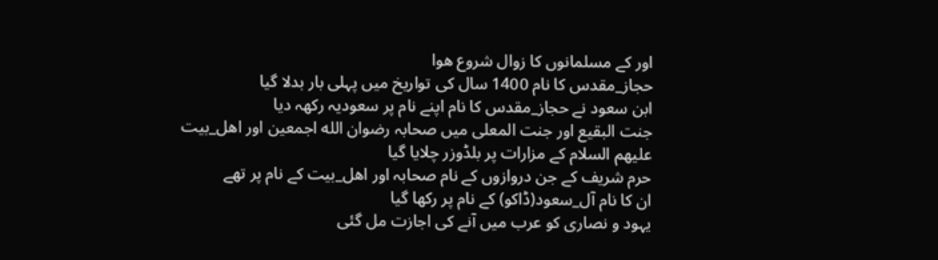اور کے مسلمانوں کا زوال شروع هوا
حجاز_مقدس کا نام 1400 سال کی تواریخ میں پہلی بار بدلا گیا
ابن سعود نے حجاز_مقدس کا نام اپنے نام پر سعودیہ رکهہ دیا
جنت البقیع اور جنت المعلی میں صحابہ رضوان الله اجمعین اور اهل_بیت علیهم السلام کے مزارات پر بلڈوزر چلایا گیا
حرم شریف کے جن دروازوں کے نام صحابہ اور اهل_بیت کے نام پر تهے
ان کا نام آل_سعود(ڈاکو) کے نام پر رکها گیا
یہود و نصاری کو عرب میں آنے کی اجازت مل گئی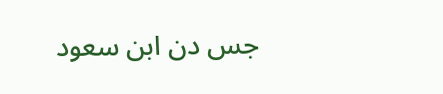جس دن ابن سعود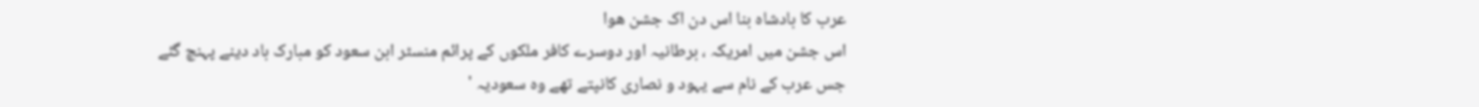عرب کا بادشاہ بنا اس دن اک جشن هوا
اس جشن میں امریکہ ، برطانیہ اور دوسرے کافر ملکوں کے پرائم منسٹر ابن سعود کو مبارک باد دینے پہنچ گئے
جس عرب کے نام سے یہود و نصاری کانپتے تهے وه سعودیہ '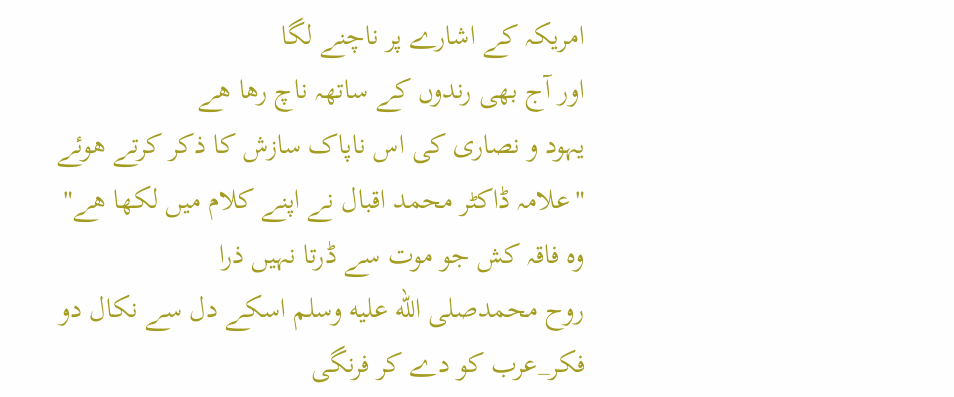امریکہ کے اشارے پر ناچنے لگا
اور آج بهی رندوں کے ساتهہ ناچ رها هے
یہود و نصاری کی اس ناپاک سازش کا ذکر کرتے هوئے
"علامہ ڈاکٹر محمد اقبال نے اپنے کلام میں لکها هے"
وہ فاقہ کش جو موت سے ڈرتا نہیں ذرا
روح محمدصلى الله عليه وسلم اسکے دل سے نکال دو
فکر_عرب کو دے کر فرنگی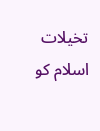تخیلات
اسلام کو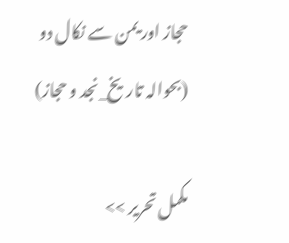حجاز اور یمن سے نکال دو
(بحوالہ تاریخ_نجد و حجاز)

مکمل تحریر >>